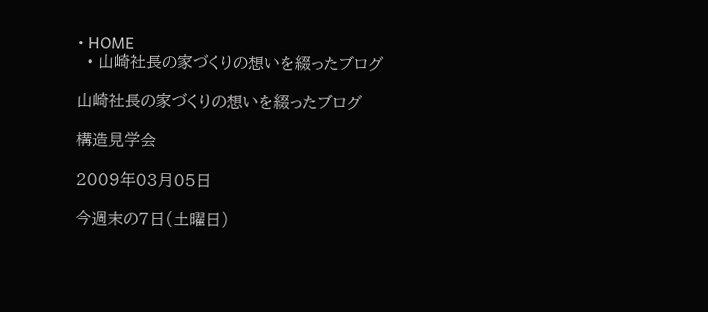• HOME
  • 山崎社長の家づくりの想いを綴ったブログ

山崎社長の家づくりの想いを綴ったブログ

構造見学会

2009年03月05日

今週末の7日(土曜日)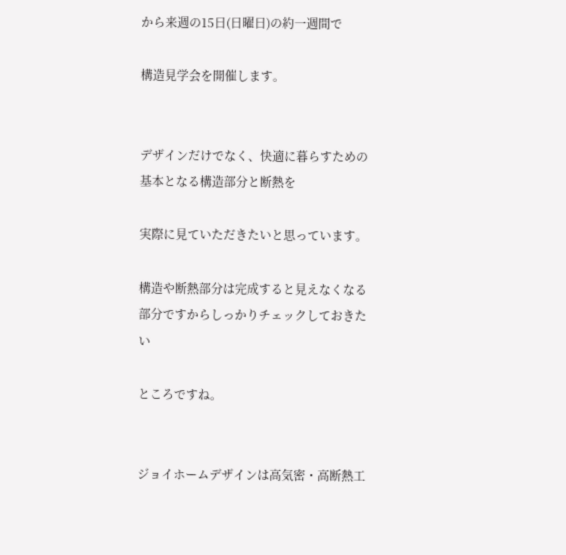から来週の15日(日曜日)の約一週間で

構造見学会を開催します。


デザインだけでなく、快適に暮らすための基本となる構造部分と断熱を

実際に見ていただきたいと思っています。

構造や断熱部分は完成すると見えなくなる部分ですからしっかりチェックしておきたい

ところですね。


ジョイホームデザインは高気密・高断熱工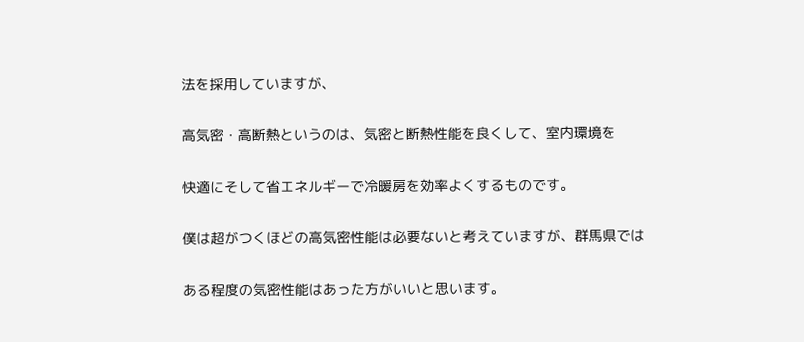法を採用していますが、

高気密・高断熱というのは、気密と断熱性能を良くして、室内環境を

快適にそして省エネルギーで冷暖房を効率よくするものです。

僕は超がつくほどの高気密性能は必要ないと考えていますが、群馬県では

ある程度の気密性能はあった方がいいと思います。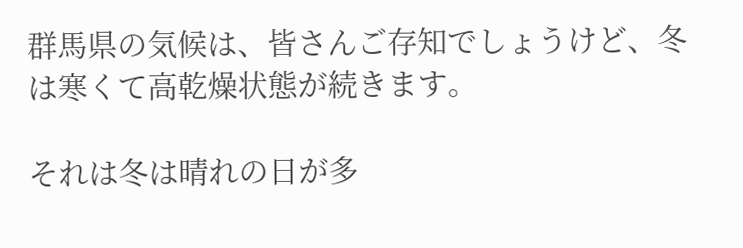群馬県の気候は、皆さんご存知でしょうけど、冬は寒くて高乾燥状態が続きます。

それは冬は晴れの日が多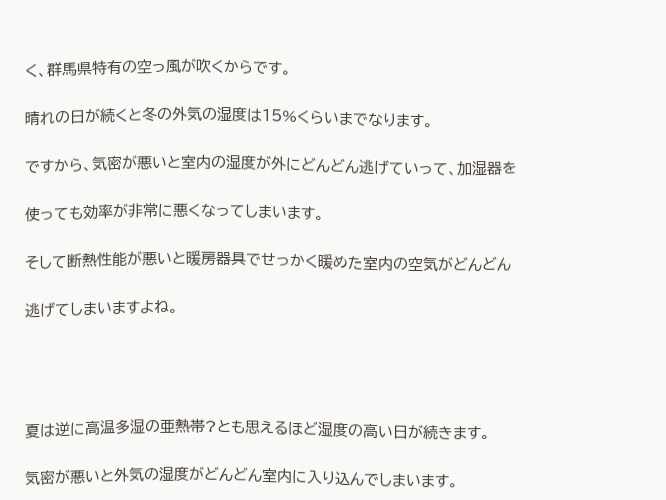く、群馬県特有の空っ風が吹くからです。

晴れの日が続くと冬の外気の湿度は15%くらいまでなります。

ですから、気密が悪いと室内の湿度が外にどんどん逃げていって、加湿器を

使っても効率が非常に悪くなってしまいます。

そして断熱性能が悪いと暖房器具でせっかく暖めた室内の空気がどんどん

逃げてしまいますよね。




夏は逆に高温多湿の亜熱帯?とも思えるほど湿度の高い日が続きます。

気密が悪いと外気の湿度がどんどん室内に入り込んでしまいます。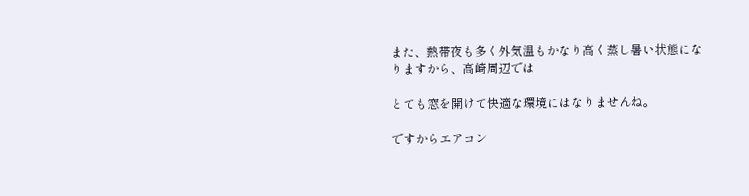また、熱帯夜も多く外気温もかなり高く蒸し暑い状態になりますから、高崎周辺では

とても窓を開けて快適な環境にはなりませんね。

ですからエアコン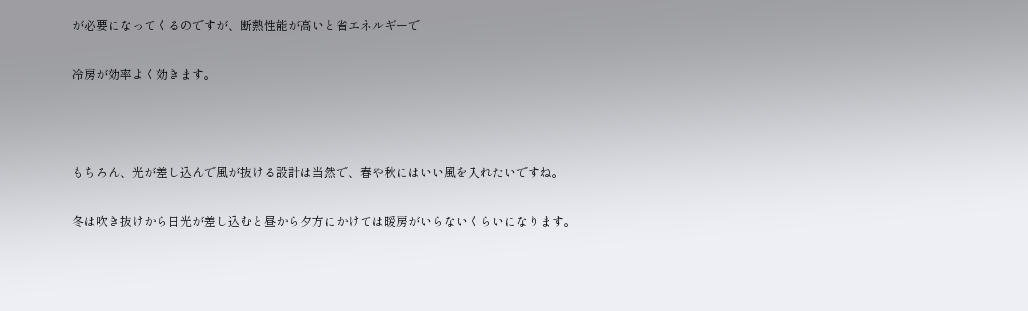が必要になってくるのですが、断熱性能が高いと省エネルギーで

冷房が効率よく効きます。



もちろん、光が差し込んで風が抜ける設計は当然で、春や秋にはいい風を入れたいですね。

冬は吹き抜けから日光が差し込むと昼から夕方にかけては暖房がいらないくらいになります。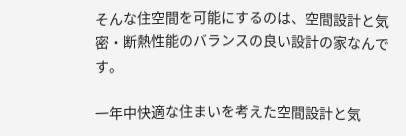そんな住空間を可能にするのは、空間設計と気密・断熱性能のバランスの良い設計の家なんです。

一年中快適な住まいを考えた空間設計と気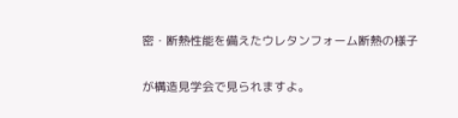密・断熱性能を備えたウレタンフォーム断熱の様子

が構造見学会で見られますよ。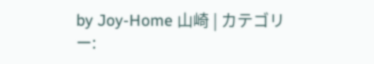by Joy-Home 山崎 | カテゴリー: